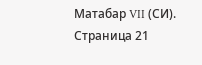Матабар VII (СИ). Страница 21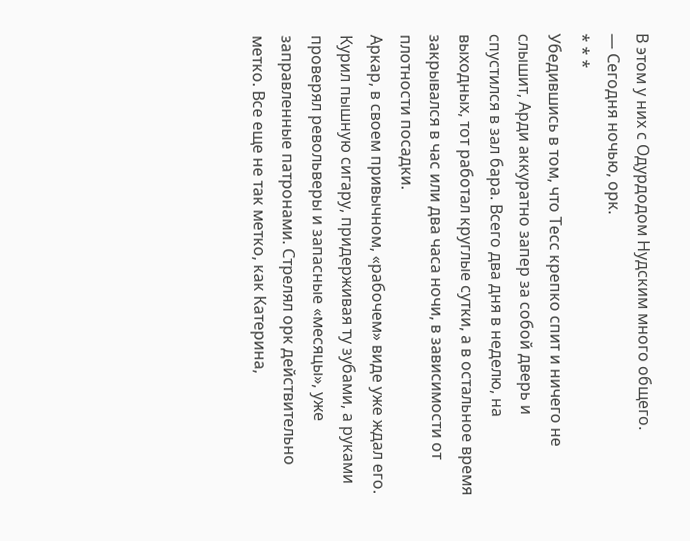В этом у них с Одурдодом Нудским много общего.
— Сегодня ночью, орк.
* * *
Убедившись в том, что Тесс крепко спит и ничего не слышит, Арди аккуратно запер за собой дверь и спустился в зал бара. Всего два дня в неделю, на выходных, тот работал круглые сутки, а в остальное время закрывался в час или два часа ночи, в зависимости от плотности посадки.
Аркар, в своем привычном, «рабочем» виде уже ждал его. Курил пышную сигару, придерживая ту зубами, а руками проверял револьверы и запасные «месяцы», уже заправленные патронами. Стрелял орк действительно метко. Все еще не так метко, как Катерина,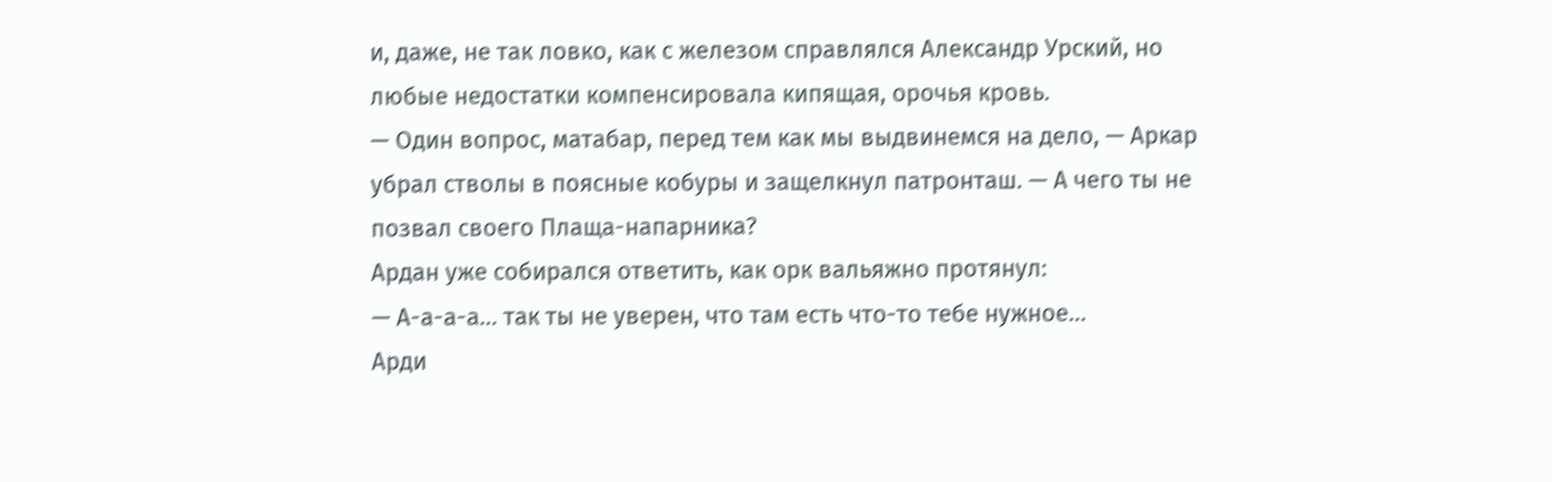и, даже, не так ловко, как с железом справлялся Александр Урский, но любые недостатки компенсировала кипящая, орочья кровь.
— Один вопрос, матабар, перед тем как мы выдвинемся на дело, — Аркар убрал стволы в поясные кобуры и защелкнул патронташ. — А чего ты не позвал своего Плаща-напарника?
Ардан уже собирался ответить, как орк вальяжно протянул:
— А-а-а-а… так ты не уверен, что там есть что-то тебе нужное…
Арди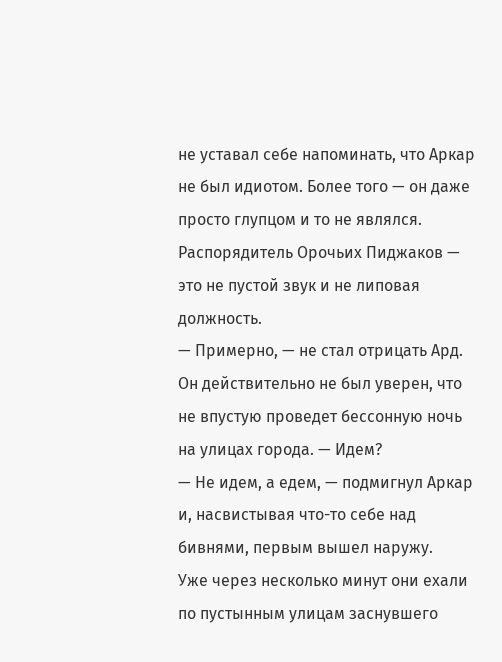не уставал себе напоминать, что Аркар не был идиотом. Более того — он даже просто глупцом и то не являлся. Распорядитель Орочьих Пиджаков — это не пустой звук и не липовая должность.
— Примерно, — не стал отрицать Ард. Он действительно не был уверен, что не впустую проведет бессонную ночь на улицах города. — Идем?
— Не идем, а едем, — подмигнул Аркар и, насвистывая что-то себе над бивнями, первым вышел наружу.
Уже через несколько минут они ехали по пустынным улицам заснувшего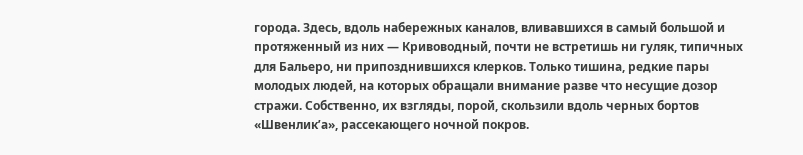города. Здесь, вдоль набережных каналов, вливавшихся в самый большой и протяженный из них — Кривоводный, почти не встретишь ни гуляк, типичных для Бальеро, ни припозднившихся клерков. Только тишина, редкие пары молодых людей, на которых обращали внимание разве что несущие дозор стражи. Собственно, их взгляды, порой, скользили вдоль черных бортов «Швенлик’а», рассекающего ночной покров.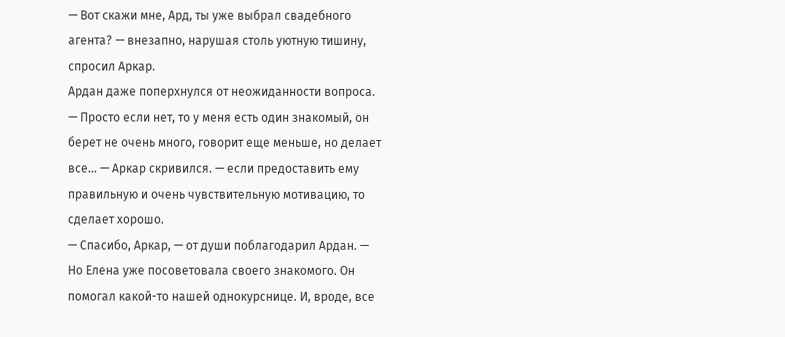— Вот скажи мне, Ард, ты уже выбрал свадебного агента? — внезапно, нарушая столь уютную тишину, спросил Аркар.
Ардан даже поперхнулся от неожиданности вопроса.
— Просто если нет, то у меня есть один знакомый, он берет не очень много, говорит еще меньше, но делает все… — Аркар скривился. — если предоставить ему правильную и очень чувствительную мотивацию, то сделает хорошо.
— Спасибо, Аркар, — от души поблагодарил Ардан. — Но Елена уже посоветовала своего знакомого. Он помогал какой-то нашей однокурснице. И, вроде, все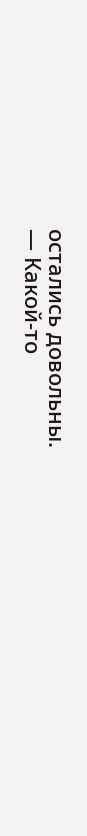остались довольны.
— Какой-то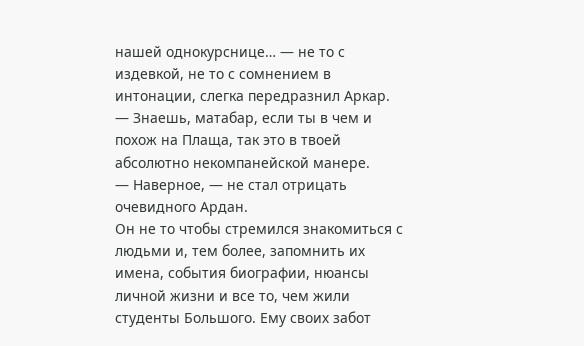нашей однокурснице… — не то с издевкой, не то с сомнением в интонации, слегка передразнил Аркар. — Знаешь, матабар, если ты в чем и похож на Плаща, так это в твоей абсолютно некомпанейской манере.
— Наверное, — не стал отрицать очевидного Ардан.
Он не то чтобы стремился знакомиться с людьми и, тем более, запомнить их имена, события биографии, нюансы личной жизни и все то, чем жили студенты Большого. Ему своих забот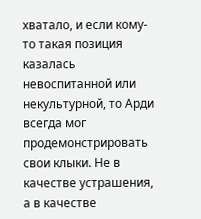хватало, и если кому-то такая позиция казалась невоспитанной или некультурной, то Арди всегда мог продемонстрировать свои клыки. Не в качестве устрашения, а в качестве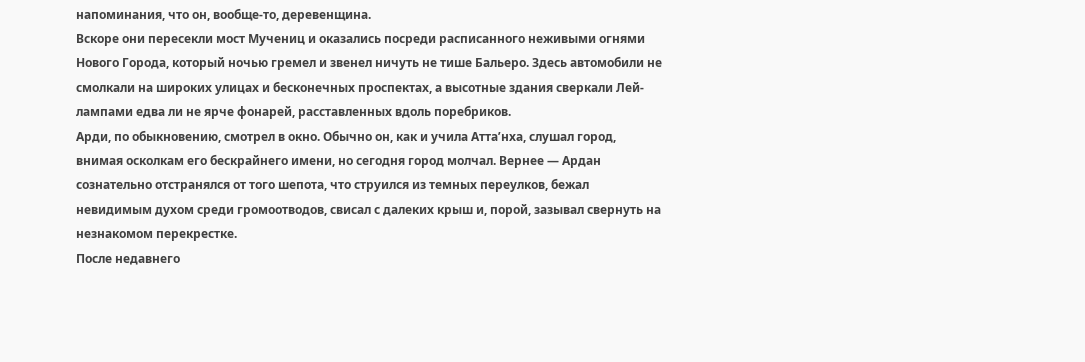напоминания, что он, вообще-то, деревенщина.
Вскоре они пересекли мост Мучениц и оказались посреди расписанного неживыми огнями Нового Города, который ночью гремел и звенел ничуть не тише Бальеро. Здесь автомобили не смолкали на широких улицах и бесконечных проспектах, а высотные здания сверкали Лей-лампами едва ли не ярче фонарей, расставленных вдоль поребриков.
Арди, по обыкновению, смотрел в окно. Обычно он, как и учила Атта’нха, слушал город, внимая осколкам его бескрайнего имени, но сегодня город молчал. Вернее — Ардан сознательно отстранялся от того шепота, что струился из темных переулков, бежал невидимым духом среди громоотводов, свисал с далеких крыш и, порой, зазывал свернуть на незнакомом перекрестке.
После недавнего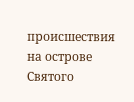происшествия на острове Святого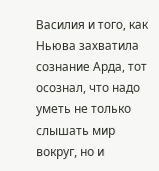Василия и того, как Ньюва захватила сознание Арда, тот осознал, что надо уметь не только слышать мир вокруг, но и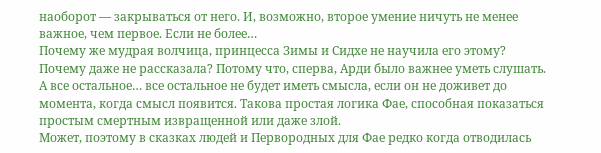наоборот — закрываться от него. И, возможно, второе умение ничуть не менее важное, чем первое. Если не более…
Почему же мудрая волчица, принцесса Зимы и Сидхе не научила его этому? Почему даже не рассказала? Потому что, сперва, Арди было важнее уметь слушать. А все остальное… все остальное не будет иметь смысла, если он не доживет до момента, когда смысл появится. Такова простая логика Фае, способная показаться простым смертным извращенной или даже злой.
Может, поэтому в сказках людей и Первородных для Фае редко когда отводилась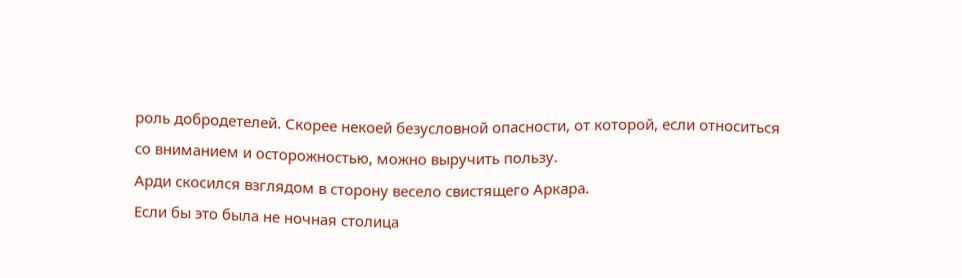роль добродетелей. Скорее некоей безусловной опасности, от которой, если относиться со вниманием и осторожностью, можно выручить пользу.
Арди скосился взглядом в сторону весело свистящего Аркара.
Если бы это была не ночная столица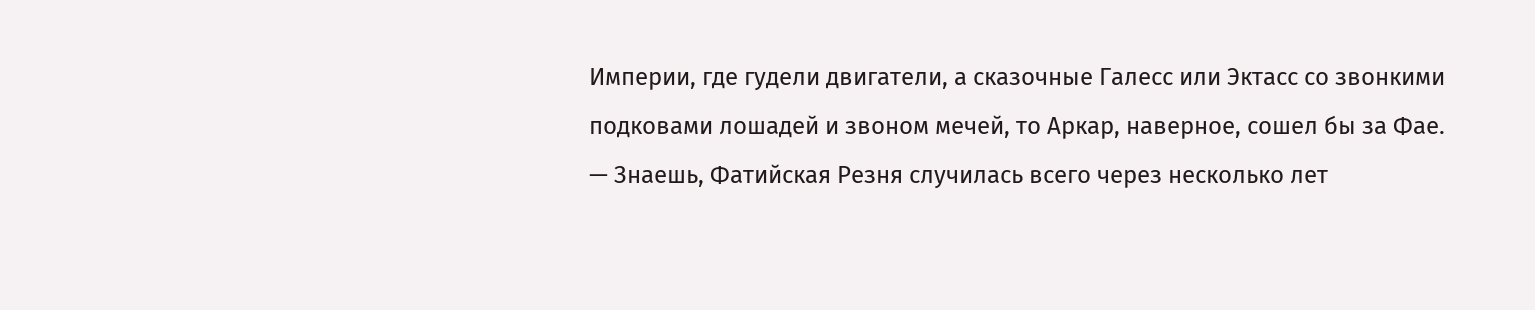Империи, где гудели двигатели, а сказочные Галесс или Эктасс со звонкими подковами лошадей и звоном мечей, то Аркар, наверное, сошел бы за Фае.
— Знаешь, Фатийская Резня случилась всего через несколько лет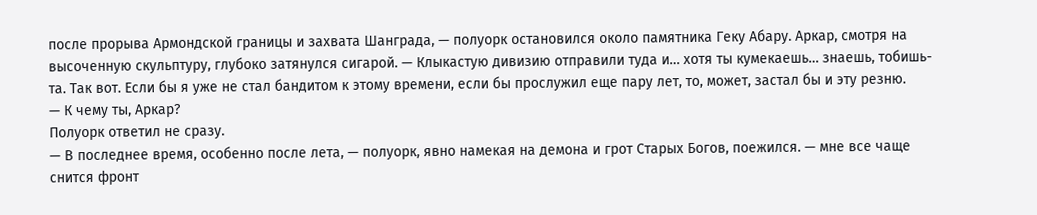после прорыва Армондской границы и захвата Шанграда, — полуорк остановился около памятника Геку Абару. Аркар, смотря на высоченную скульптуру, глубоко затянулся сигарой. — Клыкастую дивизию отправили туда и… хотя ты кумекаешь… знаешь, тобишь-та. Так вот. Если бы я уже не стал бандитом к этому времени, если бы прослужил еще пару лет, то, может, застал бы и эту резню.
— К чему ты, Аркар?
Полуорк ответил не сразу.
— В последнее время, особенно после лета, — полуорк, явно намекая на демона и грот Старых Богов, поежился. — мне все чаще снится фронт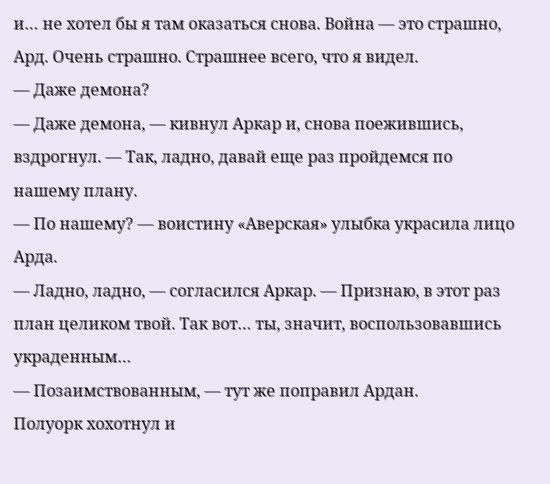и… не хотел бы я там оказаться снова. Война — это страшно, Ард. Очень страшно. Страшнее всего, что я видел.
— Даже демона?
— Даже демона, — кивнул Аркар и, снова поежившись, вздрогнул. — Так, ладно, давай еще раз пройдемся по нашему плану.
— По нашему? — воистину «Аверская» улыбка украсила лицо Арда.
— Ладно, ладно, — согласился Аркар. — Признаю, в этот раз план целиком твой. Так вот… ты, значит, воспользовавшись украденным…
— Позаимствованным, — тут же поправил Ардан.
Полуорк хохотнул и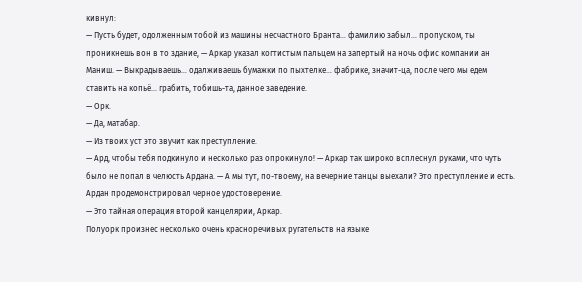кивнул:
— Пусть будет, одолженным тобой из машины несчастного Бранта… фамилию забыл… пропуском, ты проникнешь вон в то здание, — Аркар указал когтистым пальцем на запертый на ночь офис компании ан Маниш. — Выкрадываешь… одалживаешь бумажки по пыхтелке… фабрике, значит-ца, после чего мы едем ставить на копьё… грабить, тобишь-та, данное заведение.
— Орк.
— Да, матабар.
— Из твоих уст это звучит как преступление.
— Ард, чтобы тебя подкинуло и несколько раз опрокинуло! — Аркар так широко всплеснул руками, что чуть было не попал в челюсть Ардана. — А мы тут, по-твоему, на вечерние танцы выехали? Это преступление и есть.
Ардан продемонстрировал черное удостоверение.
— Это тайная операция второй канцелярии, Аркар.
Полуорк произнес несколько очень красноречивых ругательств на языке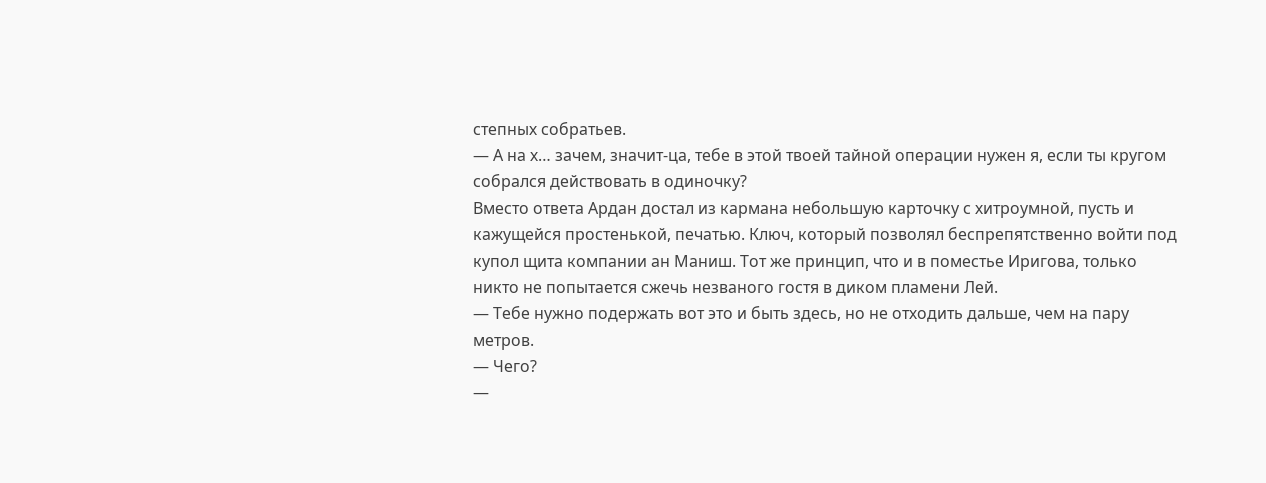степных собратьев.
— А на х… зачем, значит-ца, тебе в этой твоей тайной операции нужен я, если ты кругом собрался действовать в одиночку?
Вместо ответа Ардан достал из кармана небольшую карточку с хитроумной, пусть и кажущейся простенькой, печатью. Ключ, который позволял беспрепятственно войти под купол щита компании ан Маниш. Тот же принцип, что и в поместье Иригова, только никто не попытается сжечь незваного гостя в диком пламени Лей.
— Тебе нужно подержать вот это и быть здесь, но не отходить дальше, чем на пару метров.
— Чего?
—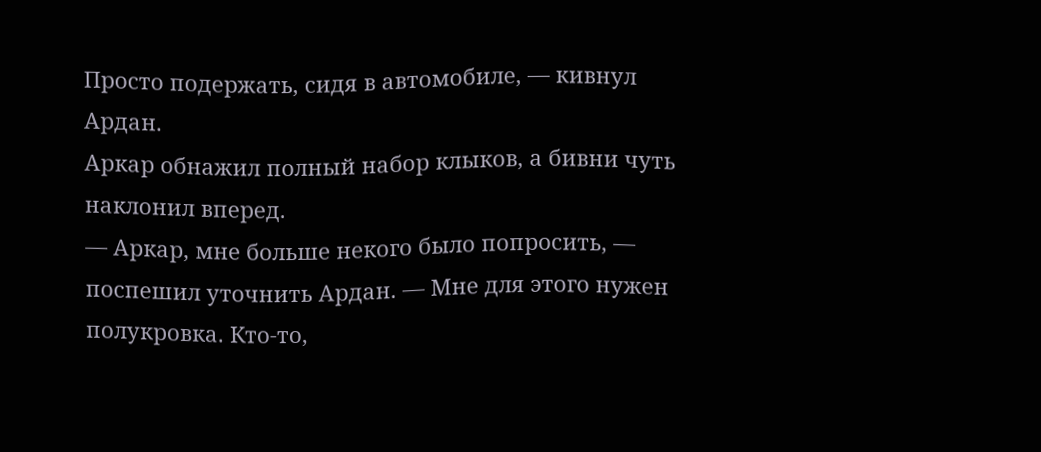Просто подержать, сидя в автомобиле, — кивнул Ардан.
Аркар обнажил полный набор клыков, а бивни чуть наклонил вперед.
— Аркар, мне больше некого было попросить, — поспешил уточнить Ардан. — Мне для этого нужен полукровка. Кто-то,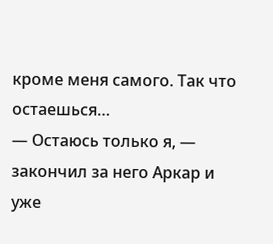кроме меня самого. Так что остаешься…
— Остаюсь только я, — закончил за него Аркар и уже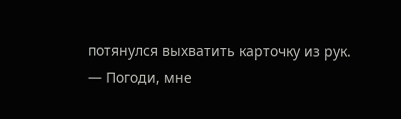потянулся выхватить карточку из рук.
— Погоди, мне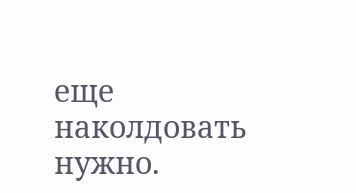еще наколдовать нужно.